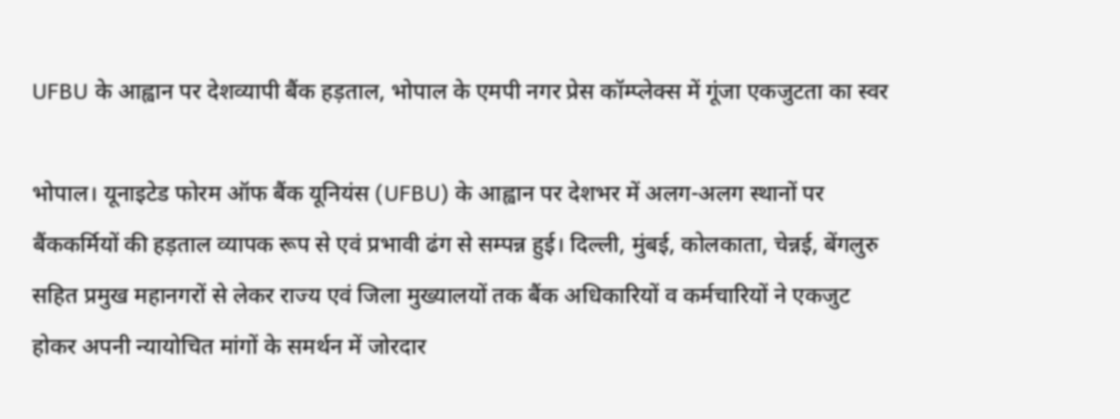UFBU के आह्वान पर देशव्यापी बैंक हड़ताल, भोपाल के एमपी नगर प्रेस कॉम्प्लेक्स में गूंजा एकजुटता का स्वर

भोपाल। यूनाइटेड फोरम ऑफ बैंक यूनियंस (UFBU) के आह्वान पर देशभर में अलग-अलग स्थानों पर बैंककर्मियों की हड़ताल व्यापक रूप से एवं प्रभावी ढंग से सम्पन्न हुई। दिल्ली, मुंबई, कोलकाता, चेन्नई, बेंगलुरु सहित प्रमुख महानगरों से लेकर राज्य एवं जिला मुख्यालयों तक बैंक अधिकारियों व कर्मचारियों ने एकजुट होकर अपनी न्यायोचित मांगों के समर्थन में जोरदार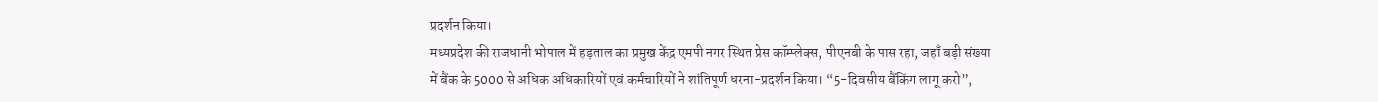प्रदर्शन किया।
मध्यप्रदेश की राजधानी भोपाल में हड़ताल का प्रमुख केंद्र एमपी नगर स्थित प्रेस कॉम्प्लेक्स, पीएनबी के पास रहा, जहाँ बड़ी संख्या में बैंक के 5000 से अधिक अधिकारियों एवं कर्मचारियों ने शांतिपूर्ण धरना-प्रदर्शन किया। “5-दिवसीय बैंकिंग लागू करो”,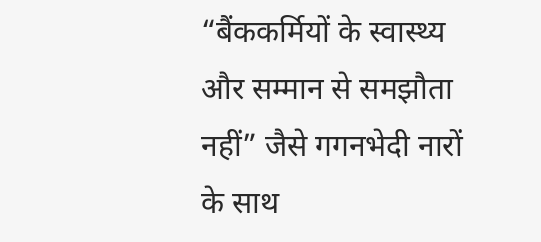“बैंककर्मियों के स्वास्थ्य और सम्मान से समझौता नहीं” जैसे गगनभेदी नारों के साथ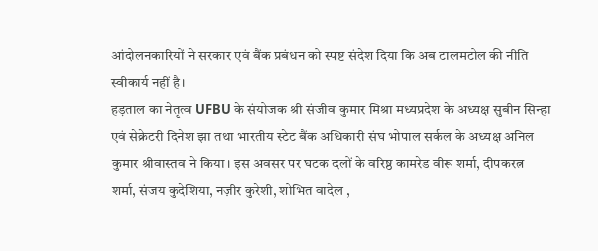आंदोलनकारियों ने सरकार एवं बैंक प्रबंधन को स्पष्ट संदेश दिया कि अब टालमटोल की नीति स्वीकार्य नहीं है।
हड़ताल का नेतृत्व UFBU के संयोजक श्री संजीव कुमार मिश्रा मध्यप्रदेश के अध्यक्ष सुबीन सिन्हा एवं सेक्रेटरी दिनेश झा तथा भारतीय स्टेट बैंक अधिकारी संघ भोपाल सर्कल के अध्यक्ष अनिल कुमार श्रीवास्तव ने किया। इस अवसर पर घटक दलों के वरिष्ठ कामरेड वीरू शर्मा, दीपकरत्न शर्मा, संजय कुदेशिया, नज़ीर कुरेशी, शोभित वादेल ,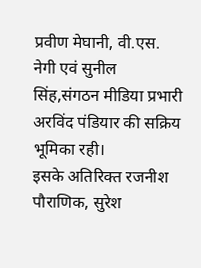प्रवीण मेघानी, वी.एस. नेगी एवं सुनील सिंह,संगठन मीडिया प्रभारी अरविंद पंडियार की सक्रिय भूमिका रही।
इसके अतिरिक्त रजनीश पौराणिक, सुरेश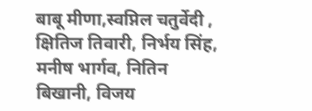बाबू मीणा,स्वप्निल चतुर्वेदी , क्षितिज तिवारी, निर्भय सिंह, मनीष भार्गव, नितिन बिखानी, विजय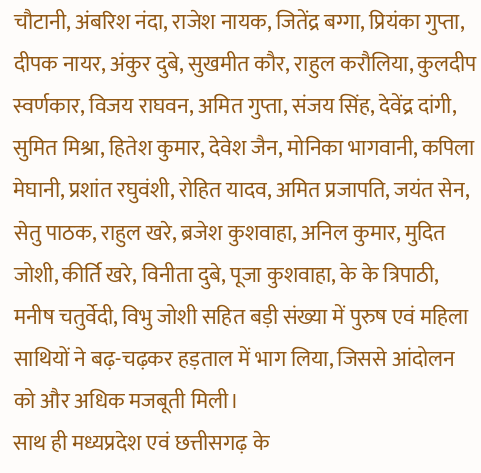चौटानी, अंबरिश नंदा, राजेश नायक, जितेंद्र बग्गा, प्रियंका गुप्ता, दीपक नायर, अंकुर दुबे, सुखमीत कौर, राहुल करौलिया, कुलदीप स्वर्णकार, विजय राघवन, अमित गुप्ता, संजय सिंह, देवेंद्र दांगी, सुमित मिश्रा, हितेश कुमार, देवेश जैन, मोनिका भागवानी, कपिला मेघानी, प्रशांत रघुवंशी, रोहित यादव, अमित प्रजापति, जयंत सेन, सेतु पाठक, राहुल खरे, ब्रजेश कुशवाहा, अनिल कुमार, मुदित जोशी, कीर्ति खरे, विनीता दुबे, पूजा कुशवाहा, के के त्रिपाठी, मनीष चतुर्वेदी, विभु जोशी सहित बड़ी संख्या में पुरुष एवं महिला साथियों ने बढ़-चढ़कर हड़ताल में भाग लिया, जिससे आंदोलन को और अधिक मजबूती मिली।
साथ ही मध्यप्रदेश एवं छत्तीसगढ़ के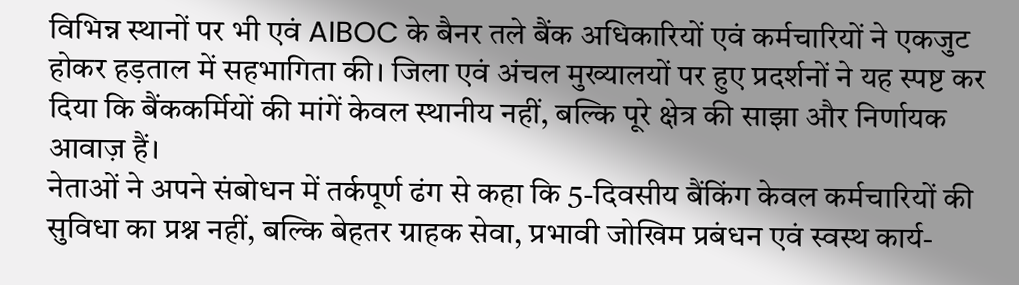विभिन्न स्थानों पर भी एवं AIBOC के बैनर तले बैंक अधिकारियों एवं कर्मचारियों ने एकजुट होकर हड़ताल में सहभागिता की। जिला एवं अंचल मुख्यालयों पर हुए प्रदर्शनों ने यह स्पष्ट कर दिया कि बैंककर्मियों की मांगें केवल स्थानीय नहीं, बल्कि पूरे क्षेत्र की साझा और निर्णायक आवाज़ हैं।
नेताओं ने अपने संबोधन में तर्कपूर्ण ढंग से कहा कि 5-दिवसीय बैंकिंग केवल कर्मचारियों की सुविधा का प्रश्न नहीं, बल्कि बेहतर ग्राहक सेवा, प्रभावी जोखिम प्रबंधन एवं स्वस्थ कार्य-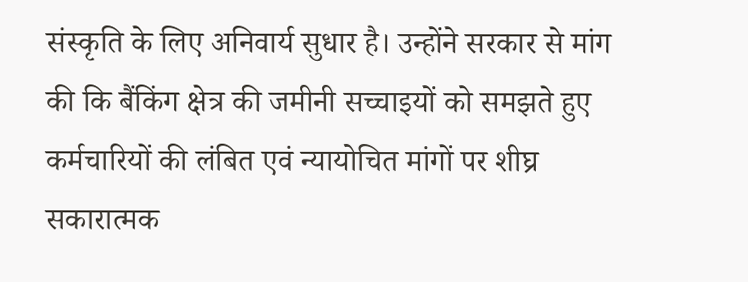संस्कृति के लिए अनिवार्य सुधार है। उन्होंने सरकार से मांग की कि बैंकिंग क्षेत्र की जमीनी सच्चाइयों को समझते हुए कर्मचारियों की लंबित एवं न्यायोचित मांगों पर शीघ्र सकारात्मक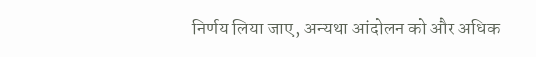निर्णय लिया जाए, अन्यथा आंदोलन को और अधिक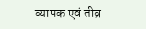व्यापक एवं तीव्र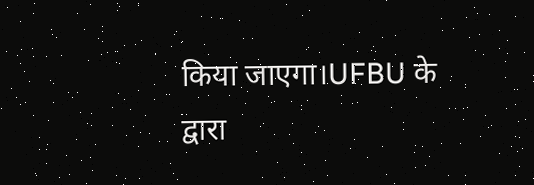किया जाएगा।UFBU के द्वारा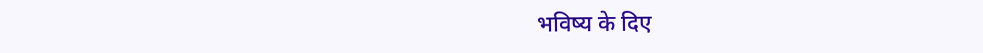भविष्य के दिए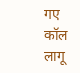गए कॉल लागू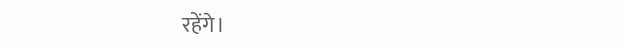रहेंगे।